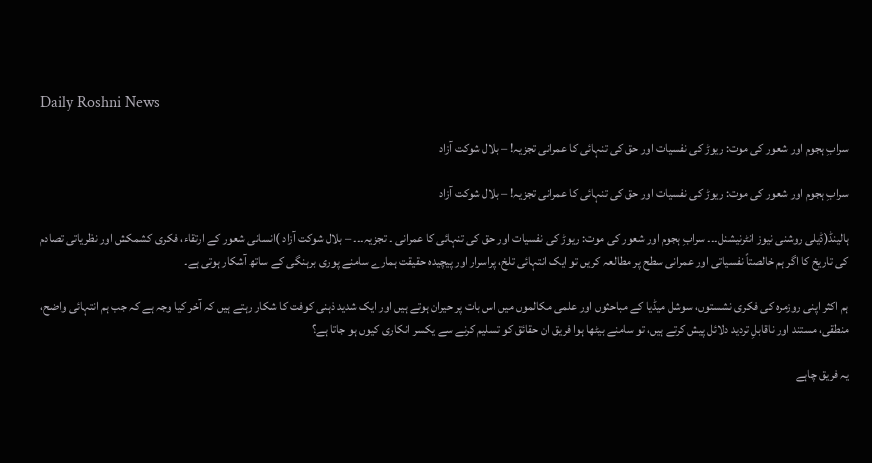Daily Roshni News

سرابِ ہجوم اور شعور کی موت: ریوڑ کی نفسیات اور حق کی تنہائی کا عمرانی تجزیہ! – بلال شوکت آزاد

سرابِ ہجوم اور شعور کی موت: ریوڑ کی نفسیات اور حق کی تنہائی کا عمرانی تجزیہ! – بلال شوکت آزاد

ہالینڈ(ڈیلی روشنی نیوز انٹرنیشنل۔۔۔ سرابِ ہجوم اور شعور کی موت: ریوڑ کی نفسیات اور حق کی تنہائی کا عمرانی ۔ تجزیہ۔۔۔ – بلال شوکت آزاد )انسانی شعور کے ارتقاء، فکری کشمکش اور نظریاتی تصادم کی تاریخ کا اگر ہم خالصتاً نفسیاتی اور عمرانی سطح پر مطالعہ کریں تو ایک انتہائی تلخ، پراسرار اور پیچیدہ حقیقت ہمارے سامنے پوری برہنگی کے ساتھ آشکار ہوتی ہے۔

ہم اکثر اپنی روزمرہ کی فکری نشستوں، سوشل میڈیا کے مباحثوں اور علمی مکالموں میں اس بات پر حیران ہوتے ہیں اور ایک شدید ذہنی کوفت کا شکار رہتے ہیں کہ آخر کیا وجہ ہے کہ جب ہم انتہائی واضح، منطقی، مستند اور ناقابلِ تردید دلائل پیش کرتے ہیں، تو سامنے بیٹھا ہوا فریق ان حقائق کو تسلیم کرنے سے یکسر انکاری کیوں ہو جاتا ہے؟

یہ فریق چاہے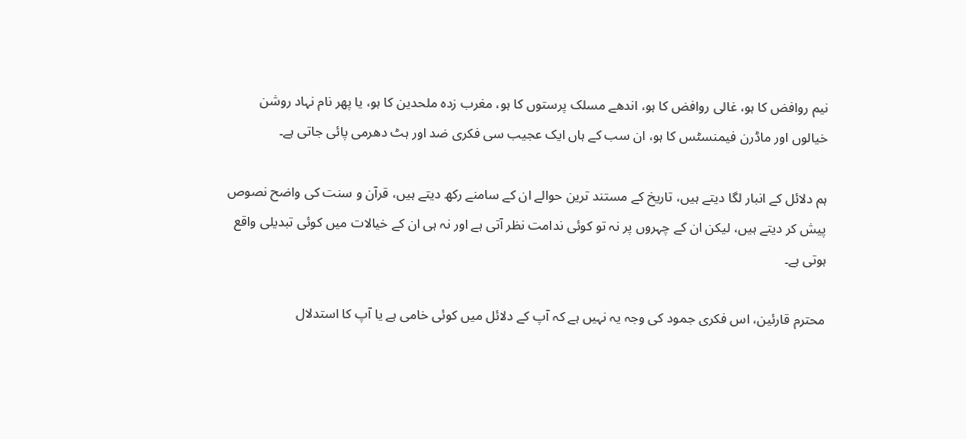نیم روافض کا ہو، غالی روافض کا ہو، اندھے مسلک پرستوں کا ہو، مغرب زدہ ملحدین کا ہو، یا پھر نام نہاد روشن خیالوں اور ماڈرن فیمنسٹس کا ہو، ان سب کے ہاں ایک عجیب سی فکری ضد اور ہٹ دھرمی پائی جاتی ہے۔

ہم دلائل کے انبار لگا دیتے ہیں، تاریخ کے مستند ترین حوالے ان کے سامنے رکھ دیتے ہیں، قرآن و سنت کی واضح نصوص پیش کر دیتے ہیں، لیکن ان کے چہروں پر نہ تو کوئی ندامت نظر آتی ہے اور نہ ہی ان کے خیالات میں کوئی تبدیلی واقع ہوتی ہے۔

محترم قارئین، اس فکری جمود کی وجہ یہ نہیں ہے کہ آپ کے دلائل میں کوئی خامی ہے یا آپ کا استدلال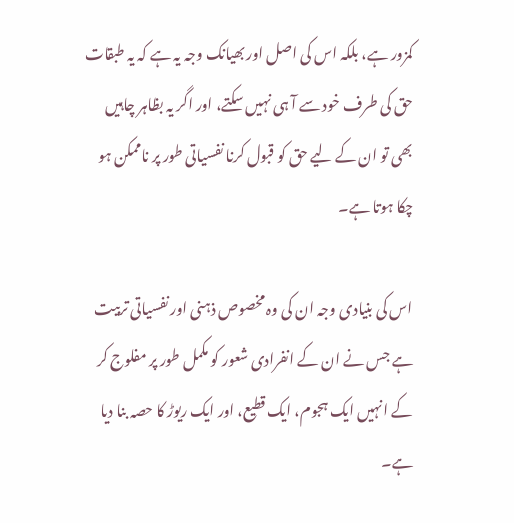کمزور ہے، بلکہ اس کی اصل اور بھیانک وجہ یہ ہے کہ یہ طبقات حق کی طرف خود سے آ ہی نہیں سکتے، اور اگر یہ بظاہر چاہیں بھی تو ان کے لیے حق کو قبول کرنا نفسیاتی طور پر ناممکن ہو چکا ہوتا ہے۔

اس کی بنیادی وجہ ان کی وہ مخصوص ذہنی اور نفسیاتی تربیت ہے جس نے ان کے انفرادی شعور کو مکمل طور پر مفلوج کر کے انہیں ایک ہجوم، ایک قطیع، اور ایک ریوڑ کا حصہ بنا دیا ہے۔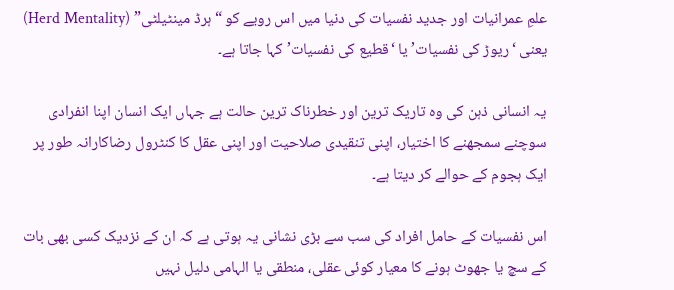علمِ عمرانیات اور جدید نفسیات کی دنیا میں اس رویے کو “ہرڈ مینٹیلٹی” (Herd Mentality) یعنی ‘ریوڑ کی نفسیات’ یا ‘قطیع کی نفسیات’ کہا جاتا ہے۔

یہ انسانی ذہن کی وہ تاریک ترین اور خطرناک ترین حالت ہے جہاں ایک انسان اپنا انفرادی سوچنے سمجھنے کا اختیار، اپنی تنقیدی صلاحیت اور اپنی عقل کا کنٹرول رضاکارانہ طور پر ایک ہجوم کے حوالے کر دیتا ہے۔

اس نفسیات کے حامل افراد کی سب سے بڑی نشانی یہ ہوتی ہے کہ ان کے نزدیک کسی بھی بات کے سچ یا جھوٹ ہونے کا معیار کوئی عقلی، منطقی یا الہامی دلیل نہیں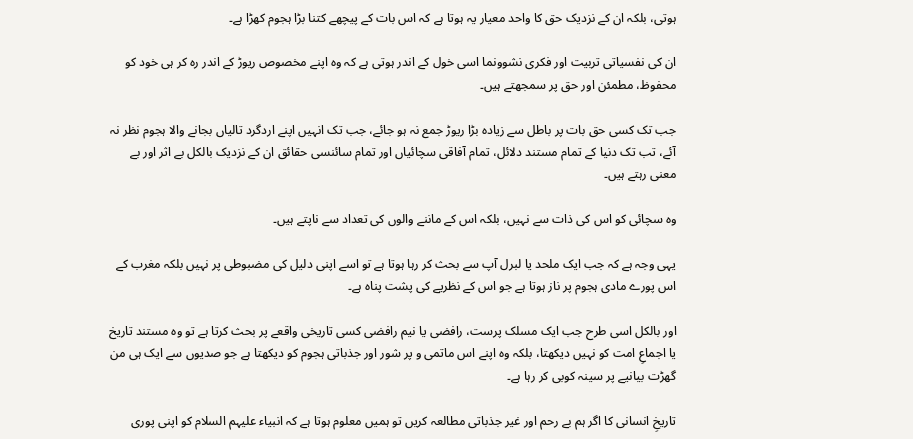ہوتی، بلکہ ان کے نزدیک حق کا واحد معیار یہ ہوتا ہے کہ اس بات کے پیچھے کتنا بڑا ہجوم کھڑا ہے۔

ان کی نفسیاتی تربیت اور فکری نشوونما اسی خول کے اندر ہوتی ہے کہ وہ اپنے مخصوص ریوڑ کے اندر رہ کر ہی خود کو محفوظ، مطمئن اور حق پر سمجھتے ہیں۔

جب تک کسی حق بات پر باطل سے زیادہ بڑا ریوڑ جمع نہ ہو جائے، جب تک انہیں اپنے اردگرد تالیاں بجانے والا ہجوم نظر نہ آئے، تب تک دنیا کے تمام مستند دلائل، تمام آفاقی سچائیاں اور تمام سائنسی حقائق ان کے نزدیک بالکل بے اثر اور بے معنی رہتے ہیں۔

وہ سچائی کو اس کی ذات سے نہیں، بلکہ اس کے ماننے والوں کی تعداد سے ناپتے ہیں۔

یہی وجہ ہے کہ جب ایک ملحد یا لبرل آپ سے بحث کر رہا ہوتا ہے تو اسے اپنی دلیل کی مضبوطی پر نہیں بلکہ مغرب کے اس پورے مادی ہجوم پر ناز ہوتا ہے جو اس کے نظریے کی پشت پناہ ہے۔

اور بالکل اسی طرح جب ایک مسلک پرست، رافضی یا نیم رافضی کسی تاریخی واقعے پر بحث کرتا ہے تو وہ مستند تاریخ یا اجماعِ امت کو نہیں دیکھتا، بلکہ وہ اپنے اس ماتمی و پر شور اور جذباتی ہجوم کو دیکھتا ہے جو صدیوں سے ایک ہی من گھڑت بیانیے پر سینہ کوبی کر رہا ہے۔

تاریخِ انسانی کا اگر ہم بے رحم اور غیر جذباتی مطالعہ کریں تو ہمیں معلوم ہوتا ہے کہ انبیاء علیہم السلام کو اپنی پوری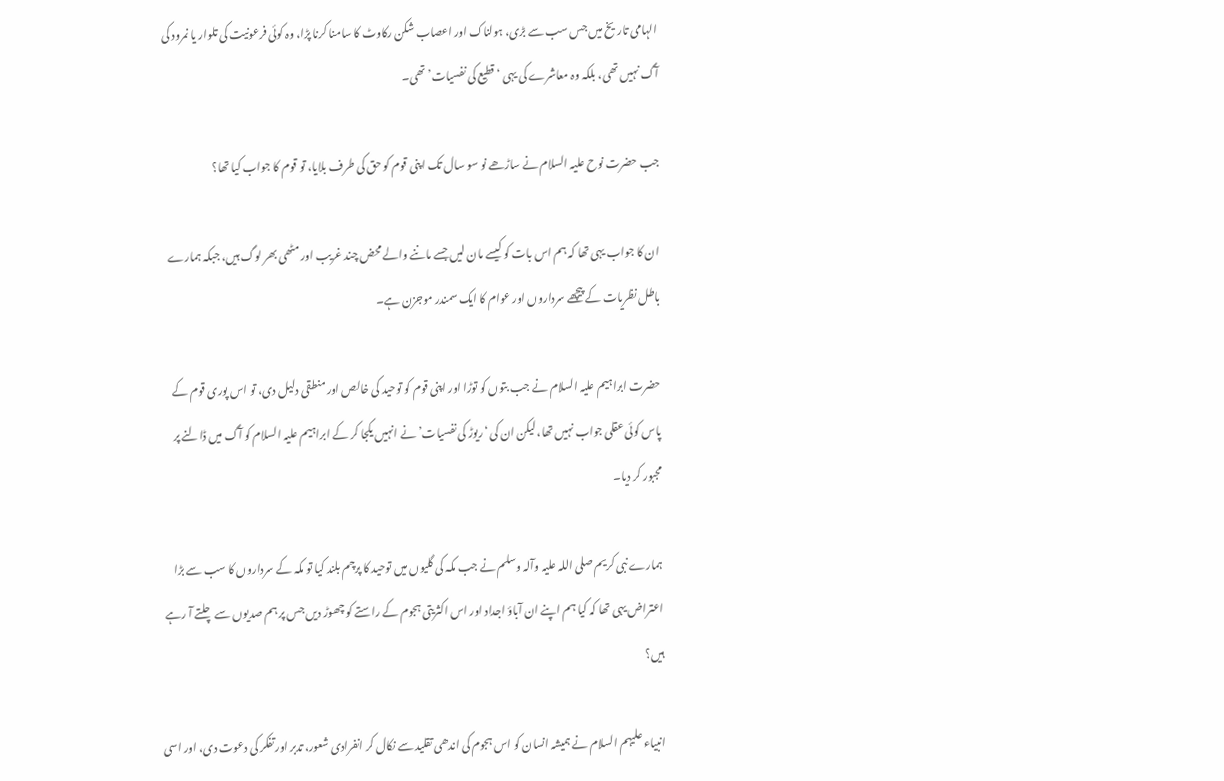الہامی تاریخ میں جس سب سے بڑی، ہولناک اور اعصاب شکن رکاوٹ کا سامنا کرنا پڑا، وہ کوئی فرعونیت کی تلوار یا نمرود کی آگ نہیں تھی، بلکہ وہ معاشرے کی یہی ‘قطیع کی نفسیات’ تھی۔

جب حضرت نوح علیہ السلام نے ساڑھے نو سو سال تک اپنی قوم کو حق کی طرف بلایا، تو قوم کا جواب کیا تھا؟

ان کا جواب یہی تھا کہ ہم اس بات کو کیسے مان لیں جسے ماننے والے محض چند غریب اور مٹھی بھر لوگ ہیں، جبکہ ہمارے باطل نظریات کے پیچھے سرداروں اور عوام کا ایک سمندر موجزن ہے۔

حضرت ابراہیم علیہ السلام نے جب بتوں کو توڑا اور اپنی قوم کو توحید کی خالص اور منطقی دلیل دی، تو اس پوری قوم کے پاس کوئی عقلی جواب نہیں تھا، لیکن ان کی ‘ریوڑ کی نفسیات’ نے انہیں یکجا کر کے ابراہیم علیہ السلام کو آگ میں ڈالنے پر مجبور کر دیا۔

ہمارے نبی کریم صلی اللہ علیہ وآلہ وسلم نے جب مکہ کی گلیوں میں توحید کا پرچم بلند کیا تو مکہ کے سرداروں کا سب سے بڑا اعتراض یہی تھا کہ کیا ہم اپنے ان آباؤ اجداد اور اس اکثریتی ہجوم کے راستے کو چھوڑ دیں جس پر ہم صدیوں سے چلتے آ رہے ہیں؟

انبیاء علیہم السلام نے ہمیشہ انسان کو اس ہجوم کی اندھی تقلید سے نکال کر انفرادی شعور، تدبر اور تفکر کی دعوت دی، اور اسی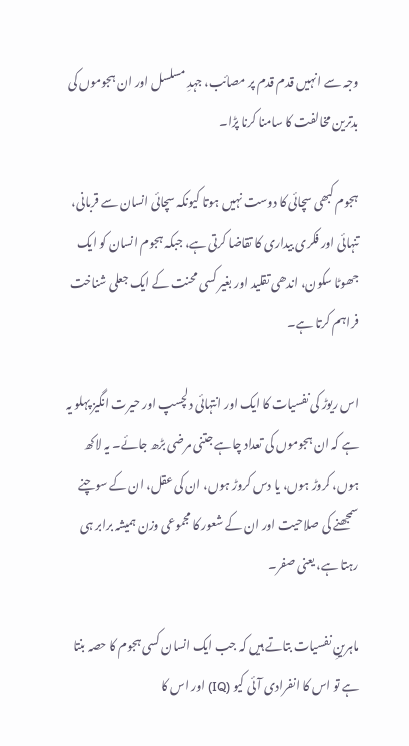وجہ سے انہیں قدم قدم پر مصائب، جہدِ مسلسل اور ان ہجوموں کی بدترین مخالفت کا سامنا کرنا پڑا۔

ہجوم کبھی سچائی کا دوست نہیں ہوتا کیونکہ سچائی انسان سے قربانی، تنہائی اور فکری بیداری کا تقاضا کرتی ہے، جبکہ ہجوم انسان کو ایک جھوٹا سکون، اندھی تقلید اور بغیر کسی محنت کے ایک جعلی شناخت فراہم کرتا ہے۔

اس ریوڑ کی نفسیات کا ایک اور انتہائی دلچسپ اور حیرت انگیز پہلو یہ ہے کہ ان ہجوموں کی تعداد چاہے جتنی مرضی بڑھ جائے۔ یہ لاکھ ہوں، کروڑ ہوں، یا دس کروڑ ہوں، ان کی عقل، ان کے سوچنے سمجھنے کی صلاحیت اور ان کے شعور کا مجموعی وزن ہمیشہ برابر ہی رہتا ہے، یعنی صفر۔

ماہرینِ نفسیات بتاتے ہیں کہ جب ایک انسان کسی ہجوم کا حصہ بنتا ہے تو اس کا انفرادی آئی کیو (IQ) اور اس کا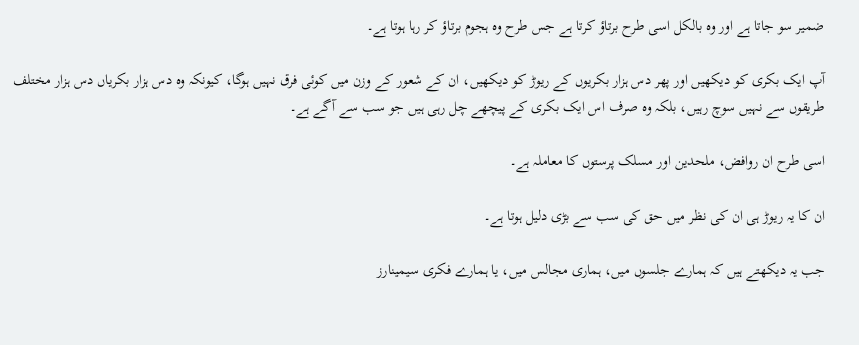ضمیر سو جاتا ہے اور وہ بالکل اسی طرح برتاؤ کرتا ہے جس طرح وہ ہجوم برتاؤ کر رہا ہوتا ہے۔

آپ ایک بکری کو دیکھیں اور پھر دس ہزار بکریوں کے ریوڑ کو دیکھیں، ان کے شعور کے وزن میں کوئی فرق نہیں ہوگا، کیونکہ وہ دس ہزار بکریاں دس ہزار مختلف طریقوں سے نہیں سوچ رہیں، بلکہ وہ صرف اس ایک بکری کے پیچھے چل رہی ہیں جو سب سے آگے ہے۔

اسی طرح ان روافض، ملحدین اور مسلک پرستوں کا معاملہ ہے۔

ان کا یہ ریوڑ ہی ان کی نظر میں حق کی سب سے بڑی دلیل ہوتا ہے۔

جب یہ دیکھتے ہیں کہ ہمارے جلسوں میں، ہماری مجالس میں، یا ہمارے فکری سیمینارز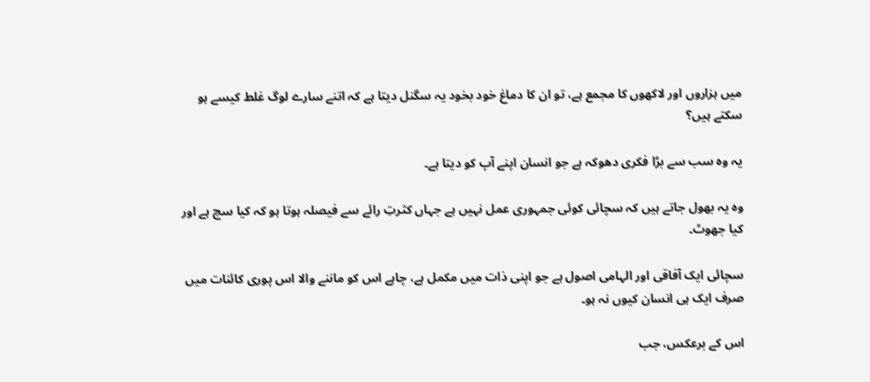میں ہزاروں اور لاکھوں کا مجمع ہے، تو ان کا دماغ خود بخود یہ سگنل دیتا ہے کہ اتنے سارے لوگ غلط کیسے ہو سکتے ہیں؟

یہ وہ سب سے بڑا فکری دھوکہ ہے جو انسان اپنے آپ کو دیتا ہے۔

وہ یہ بھول جاتے ہیں کہ سچائی کوئی جمہوری عمل نہیں ہے جہاں کثرتِ رائے سے فیصلہ ہوتا ہو کہ کیا سچ ہے اور کیا جھوٹ۔

سچائی ایک آفاقی اور الہامی اصول ہے جو اپنی ذات میں مکمل ہے، چاہے اس کو ماننے والا اس پوری کائنات میں صرف ایک ہی انسان کیوں نہ ہو۔

اس کے برعکس، جب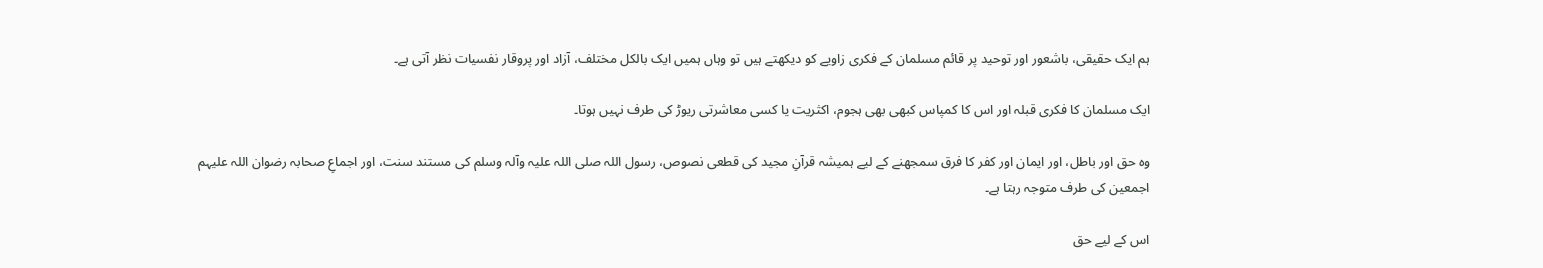ہم ایک حقیقی، باشعور اور توحید پر قائم مسلمان کے فکری زاویے کو دیکھتے ہیں تو وہاں ہمیں ایک بالکل مختلف، آزاد اور پروقار نفسیات نظر آتی ہے۔

ایک مسلمان کا فکری قبلہ اور اس کا کمپاس کبھی بھی ہجوم، اکثریت یا کسی معاشرتی ریوڑ کی طرف نہیں ہوتا۔

وہ حق اور باطل، اور ایمان اور کفر کا فرق سمجھنے کے لیے ہمیشہ قرآنِ مجید کی قطعی نصوص، رسول اللہ صلی اللہ علیہ وآلہ وسلم کی مستند سنت، اور اجماعِ صحابہ رضوان اللہ علیہم اجمعین کی طرف متوجہ رہتا ہے۔

اس کے لیے حق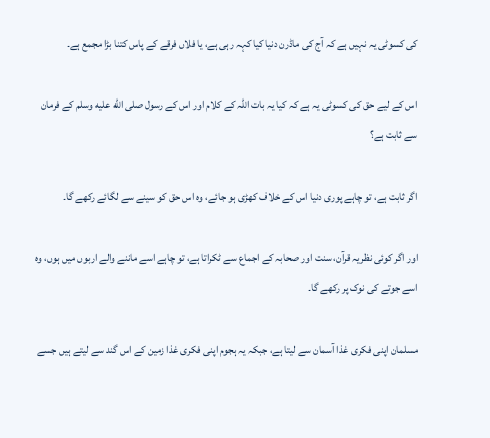کی کسوٹی یہ نہیں ہے کہ آج کی ماڈرن دنیا کیا کہہ رہی ہے، یا فلاں فرقے کے پاس کتنا بڑا مجمع ہے۔

اس کے لیے حق کی کسوٹی یہ ہے کہ کیا یہ بات اللہ کے کلام اور اس کے رسول صلى الله عليه وسلم کے فرمان سے ثابت ہے؟

اگر ثابت ہے، تو چاہے پوری دنیا اس کے خلاف کھڑی ہو جائے، وہ اس حق کو سینے سے لگائے رکھے گا۔

اور اگر کوئی نظریہ قرآن، سنت اور صحابہ کے اجماع سے ٹکراتا ہے، تو چاہے اسے ماننے والے اربوں میں ہوں، وہ اسے جوتے کی نوک پر رکھے گا۔

مسلمان اپنی فکری غذا آسمان سے لیتا ہے، جبکہ یہ ہجوم اپنی فکری غذا زمین کے اس گند سے لیتے ہیں جسے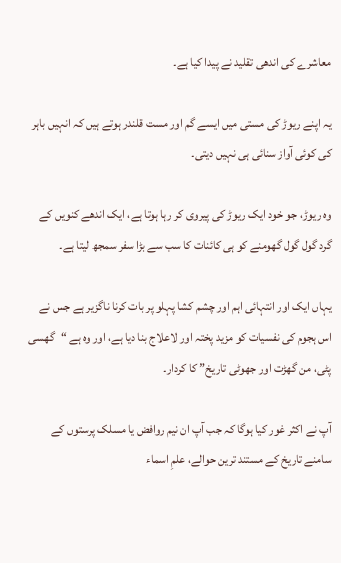معاشرے کی اندھی تقلید نے پیدا کیا ہے۔

یہ اپنے ریوڑ کی مستی میں ایسے گم اور مست قلندر ہوتے ہیں کہ انہیں باہر کی کوئی آواز سنائی ہی نہیں دیتی۔

وہ ریوڑ، جو خود ایک ریوڑ کی پیروی کر رہا ہوتا ہے، ایک اندھے کنویں کے گرد گول گول گھومنے کو ہی کائنات کا سب سے بڑا سفر سمجھ لیتا ہے۔

یہاں ایک اور انتہائی اہم اور چشم کشا پہلو پر بات کرنا ناگزیر ہے جس نے اس ہجوم کی نفسیات کو مزید پختہ اور لاعلاج بنا دیا ہے، اور وہ ہے “گھسی پٹی، من گھڑت اور جھوٹی تاریخ” کا کردار۔

آپ نے اکثر غور کیا ہوگا کہ جب آپ ان نیم روافض یا مسلک پرستوں کے سامنے تاریخ کے مستند ترین حوالے، علمِ اسماء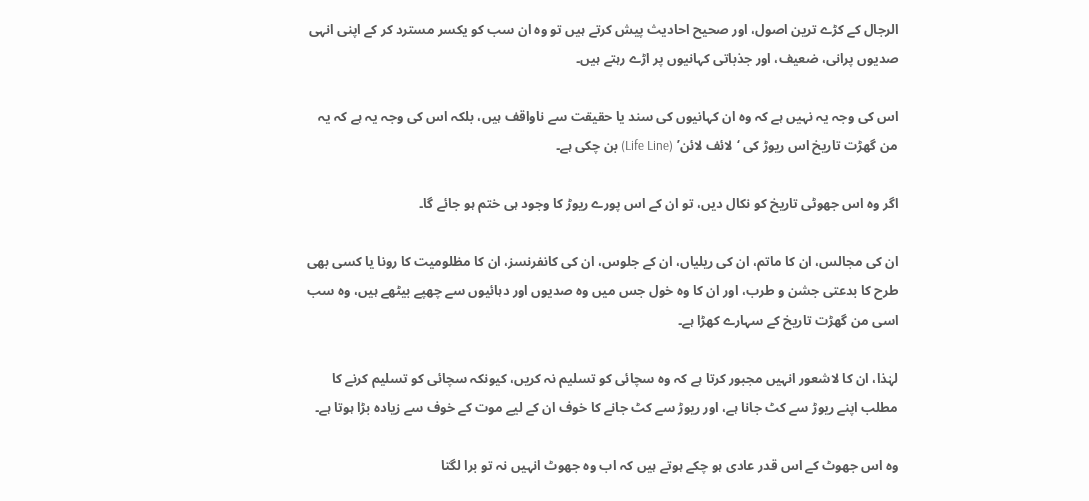الرجال کے کڑے ترین اصول، اور صحیح احادیث پیش کرتے ہیں تو وہ ان سب کو یکسر مسترد کر کے اپنی انہی صدیوں پرانی، ضعیف، اور جذباتی کہانیوں پر اڑے رہتے ہیں۔

اس کی وجہ یہ نہیں ہے کہ وہ ان کہانیوں کی سند یا حقیقت سے ناواقف ہیں، بلکہ اس کی وجہ یہ ہے کہ یہ من گھڑت تاریخ اس ریوڑ کی ‘لائف لائن’ (Life Line) بن چکی ہے۔

اگر وہ اس جھوٹی تاریخ کو نکال دیں، تو ان کے اس پورے ریوڑ کا وجود ہی ختم ہو جائے گا۔

ان کی مجالس، ان کا ماتم، ان کی ریلیاں، ان کے جلوس، ان کی کانفرنسز، ان کا مظلومیت کا رونا یا کسی بھی طرح کا بدعتی جشن و طرب، اور ان کا وہ خول جس میں وہ صدیوں اور دہائیوں سے چھپے بیٹھے ہیں، وہ سب اسی من گھڑت تاریخ کے سہارے کھڑا ہے۔

لہٰذا، ان کا لاشعور انہیں مجبور کرتا ہے کہ وہ سچائی کو تسلیم نہ کریں، کیونکہ سچائی کو تسلیم کرنے کا مطلب اپنے ریوڑ سے کٹ جانا ہے، اور ریوڑ سے کٹ جانے کا خوف ان کے لیے موت کے خوف سے زیادہ بڑا ہوتا ہے۔

وہ اس جھوٹ کے اس قدر عادی ہو چکے ہوتے ہیں کہ اب وہ جھوٹ انہیں نہ تو برا لگتا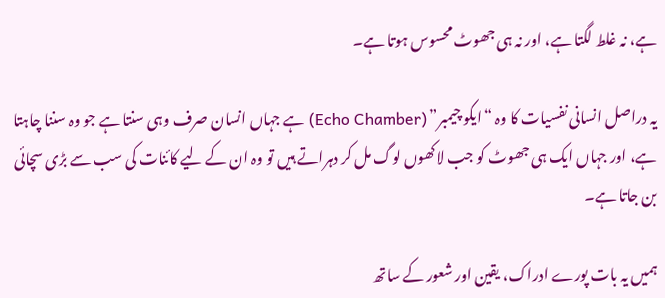ہے، نہ غلط لگتا ہے، اور نہ ہی جھوٹ محسوس ہوتا ہے۔

یہ دراصل انسانی نفسیات کا وہ “ایکو چیمبر” (Echo Chamber) ہے جہاں انسان صرف وہی سنتا ہے جو وہ سننا چاہتا ہے، اور جہاں ایک ہی جھوٹ کو جب لاکھوں لوگ مل کر دہراتے ہیں تو وہ ان کے لیے کائنات کی سب سے بڑی سچائی بن جاتا ہے۔

ہمیں یہ بات پورے ادراک، یقین اور شعور کے ساتھ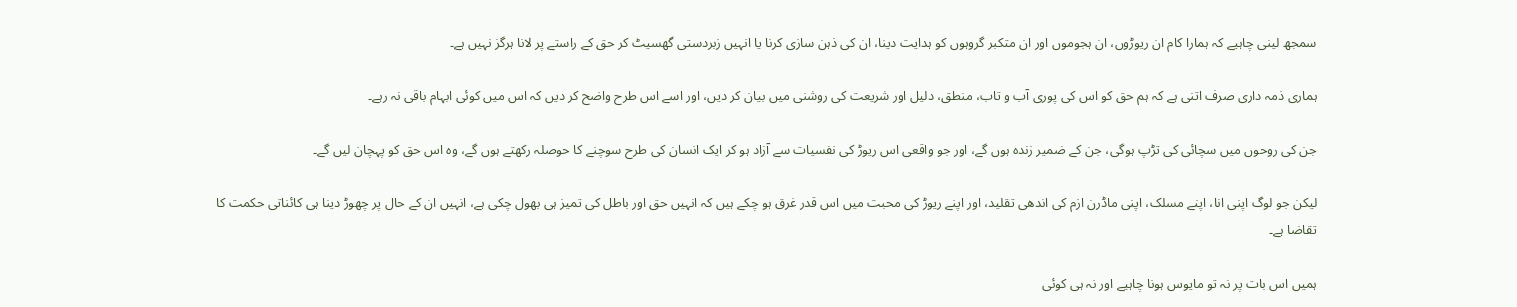سمجھ لینی چاہیے کہ ہمارا کام ان ریوڑوں، ان ہجوموں اور ان متکبر گروہوں کو ہدایت دینا، ان کی ذہن سازی کرنا یا انہیں زبردستی گھسیٹ کر حق کے راستے پر لانا ہرگز نہیں ہے۔

ہماری ذمہ داری صرف اتنی ہے کہ ہم حق کو اس کی پوری آب و تاب، منطق، دلیل اور شریعت کی روشنی میں بیان کر دیں، اور اسے اس طرح واضح کر دیں کہ اس میں کوئی ابہام باقی نہ رہے۔

جن کی روحوں میں سچائی کی تڑپ ہوگی، جن کے ضمیر زندہ ہوں گے، اور جو واقعی اس ریوڑ کی نفسیات سے آزاد ہو کر ایک انسان کی طرح سوچنے کا حوصلہ رکھتے ہوں گے، وہ اس حق کو پہچان لیں گے۔

لیکن جو لوگ اپنی انا، اپنے مسلک، اپنی ماڈرن ازم کی اندھی تقلید، اور اپنے ریوڑ کی محبت میں اس قدر غرق ہو چکے ہیں کہ انہیں حق اور باطل کی تمیز ہی بھول چکی ہے، انہیں ان کے حال پر چھوڑ دینا ہی کائناتی حکمت کا تقاضا ہے۔

ہمیں اس بات پر نہ تو مایوس ہونا چاہیے اور نہ ہی کوئی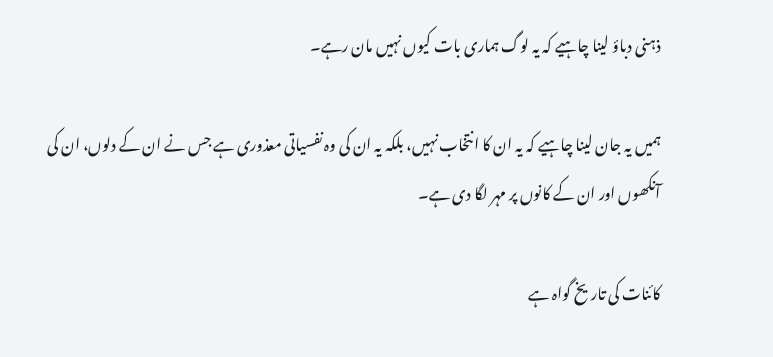ذہنی دباؤ لینا چاہیے کہ یہ لوگ ہماری بات کیوں نہیں مان رہے۔

ہمیں یہ جان لینا چاہیے کہ یہ ان کا انتخاب نہیں، بلکہ یہ ان کی وہ نفسیاتی معذوری ہے جس نے ان کے دلوں، ان کی آنکھوں اور ان کے کانوں پر مہر لگا دی ہے۔

کائنات کی تاریخ گواہ ہے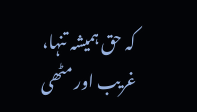کہ حق ہمیشہ تنہا، غریب اور مٹھی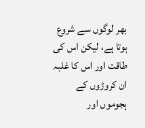بھر لوگوں سے شروع ہوتا ہے، لیکن اس کی طاقت اور اس کا غلبہ ان کروڑوں کے ہجوموں اور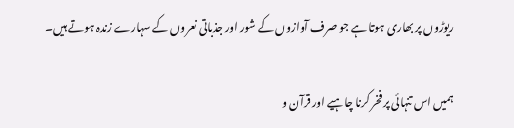ریوڑوں پر بھاری ہوتا ہے جو صرف آوازوں کے شور اور جذباتی نعروں کے سہارے زندہ ہوتے ہیں۔

ہمیں اس تنہائی پر فخر کرنا چاہیے اور قرآن و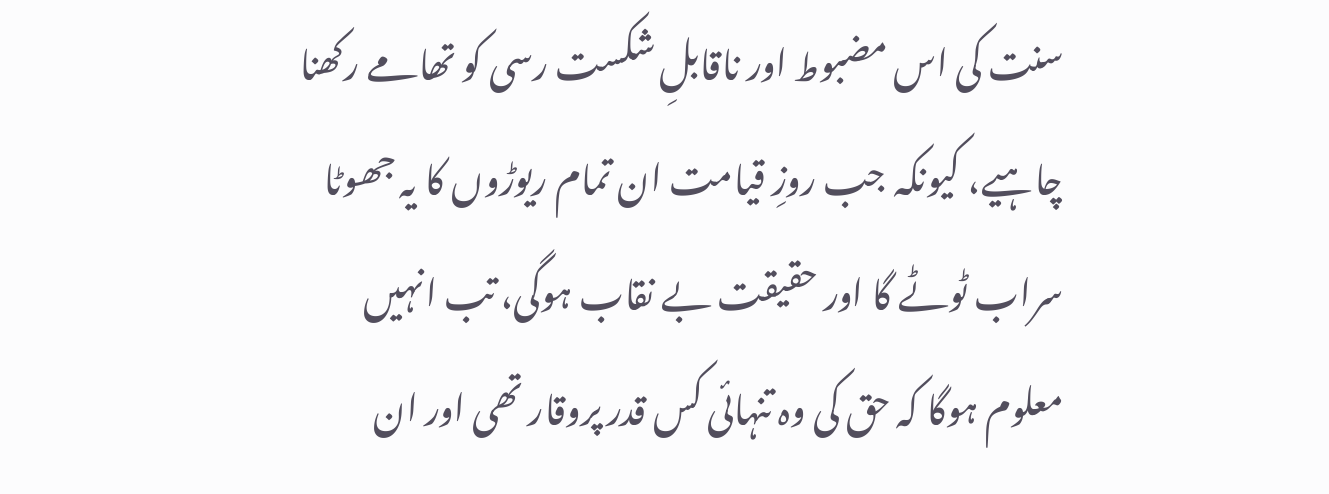سنت کی اس مضبوط اور ناقابلِ شکست رسی کو تھامے رکھنا چاہیے، کیونکہ جب روزِ قیامت ان تمام ریوڑوں کا یہ جھوٹا سراب ٹوٹے گا اور حقیقت بے نقاب ہوگی، تب انہیں معلوم ہوگا کہ حق کی وہ تنہائی کس قدر پروقار تھی اور ان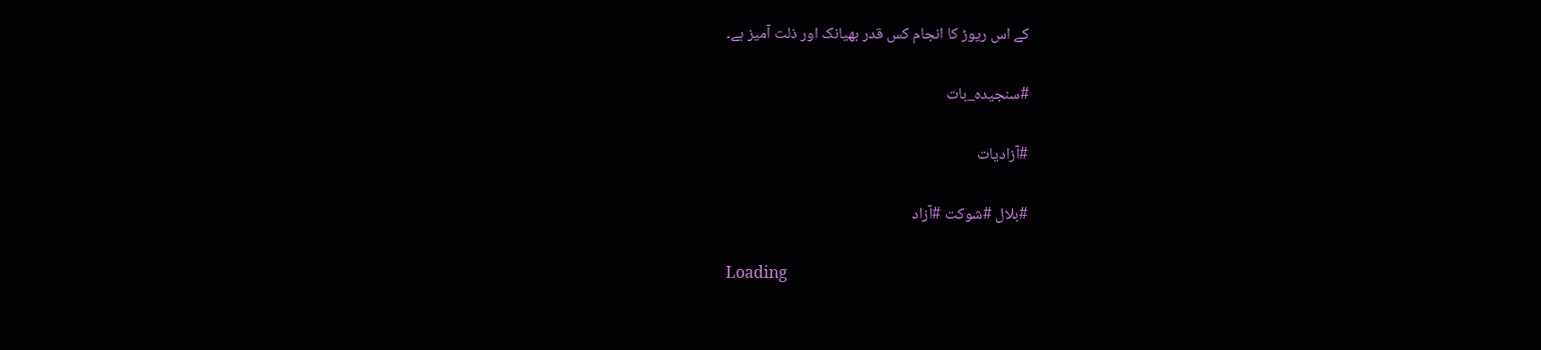کے اس ریوڑ کا انجام کس قدر بھیانک اور ذلت آمیز ہے۔

#سنجیدہ_بات

#آزادیات

#بلال #شوکت #آزاد

Loading